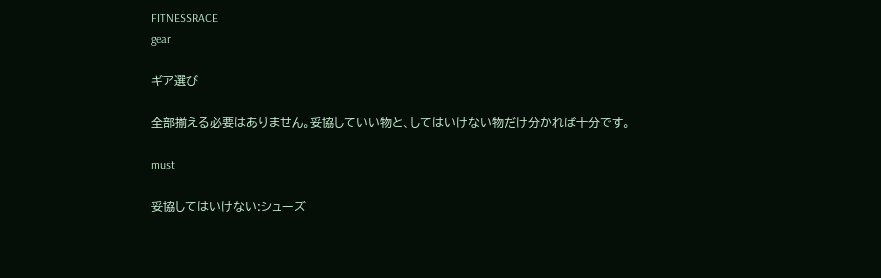FITNESSRACE
gear

ギア選び

全部揃える必要はありません。妥協していい物と、してはいけない物だけ分かれば十分です。

must

妥協してはいけない:シューズ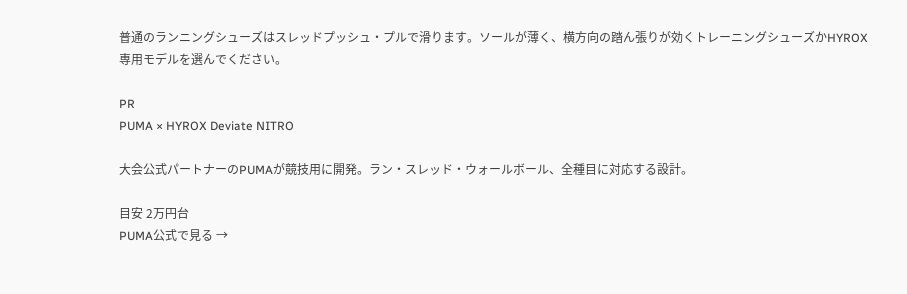普通のランニングシューズはスレッドプッシュ・プルで滑ります。ソールが薄く、横方向の踏ん張りが効くトレーニングシューズかHYROX専用モデルを選んでください。

PR
PUMA × HYROX Deviate NITRO

大会公式パートナーのPUMAが競技用に開発。ラン・スレッド・ウォールボール、全種目に対応する設計。

目安 2万円台
PUMA公式で見る →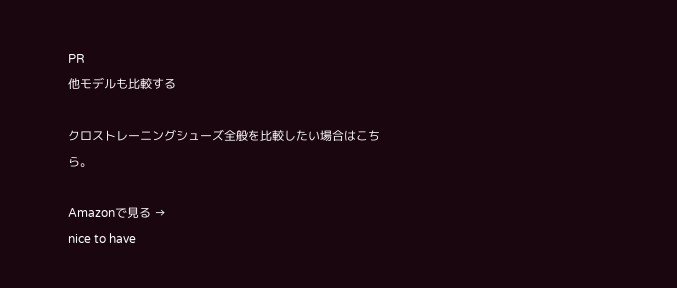PR
他モデルも比較する

クロストレーニングシューズ全般を比較したい場合はこちら。

Amazonで見る →
nice to have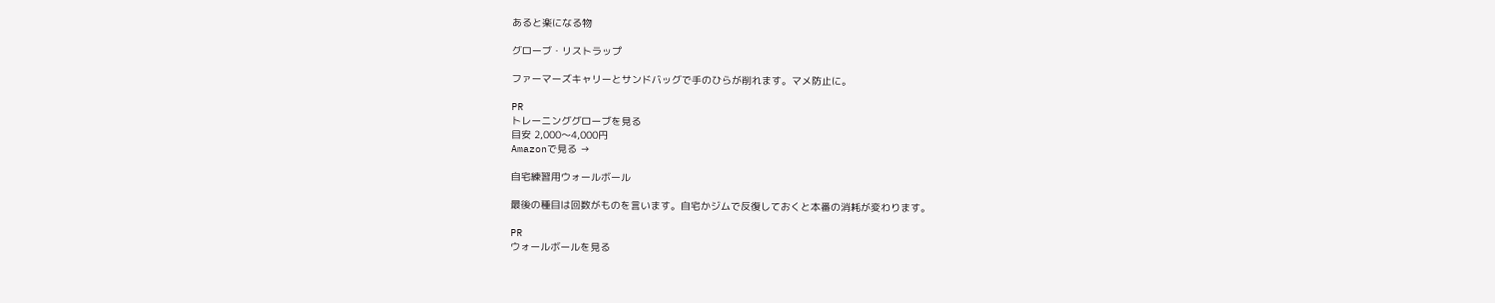あると楽になる物

グローブ・リストラップ

ファーマーズキャリーとサンドバッグで手のひらが削れます。マメ防止に。

PR
トレーニンググローブを見る
目安 2,000〜4,000円
Amazonで見る →

自宅練習用ウォールボール

最後の種目は回数がものを言います。自宅かジムで反復しておくと本番の消耗が変わります。

PR
ウォールボールを見る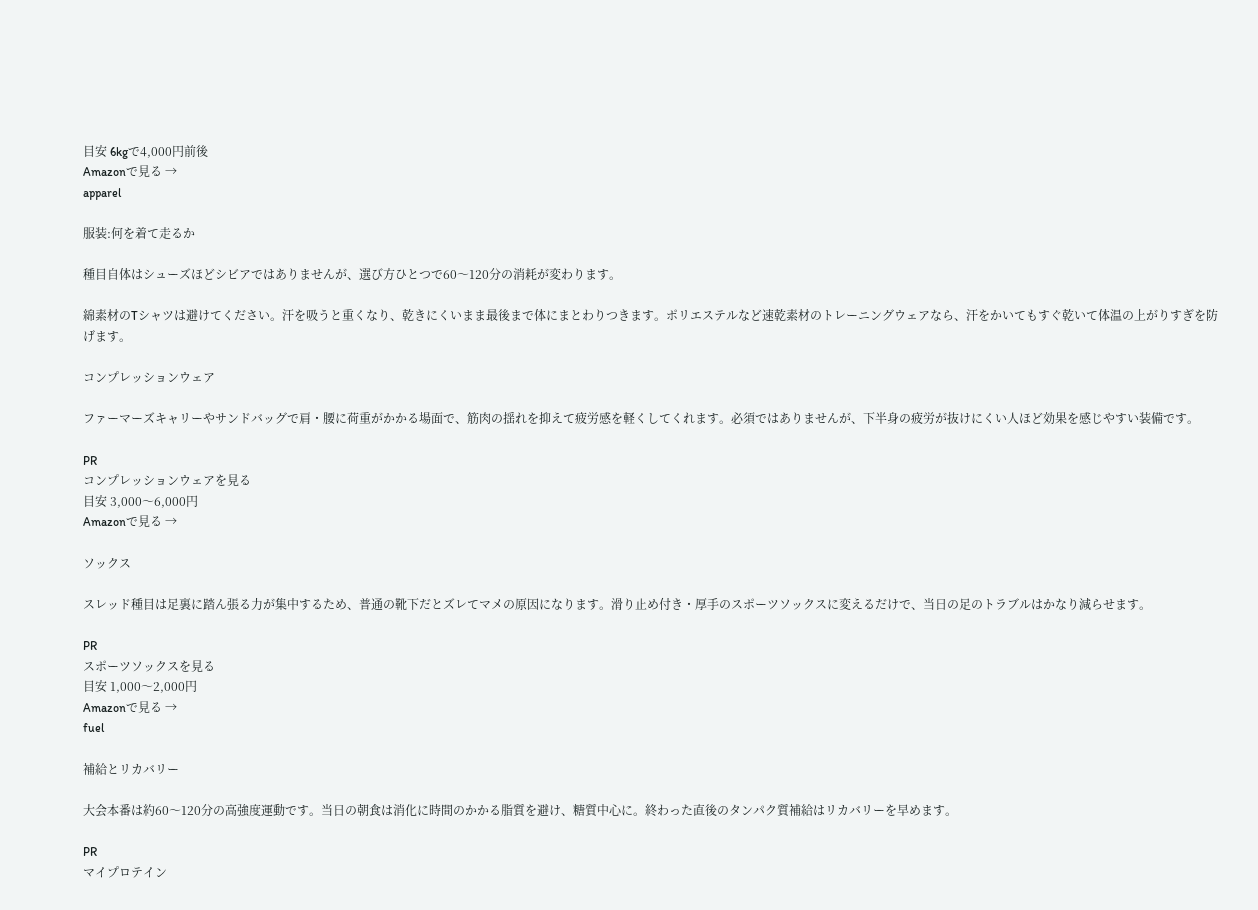目安 6kgで4,000円前後
Amazonで見る →
apparel

服装:何を着て走るか

種目自体はシューズほどシビアではありませんが、選び方ひとつで60〜120分の消耗が変わります。

綿素材のTシャツは避けてください。汗を吸うと重くなり、乾きにくいまま最後まで体にまとわりつきます。ポリエステルなど速乾素材のトレーニングウェアなら、汗をかいてもすぐ乾いて体温の上がりすぎを防げます。

コンプレッションウェア

ファーマーズキャリーやサンドバッグで肩・腰に荷重がかかる場面で、筋肉の揺れを抑えて疲労感を軽くしてくれます。必須ではありませんが、下半身の疲労が抜けにくい人ほど効果を感じやすい装備です。

PR
コンプレッションウェアを見る
目安 3,000〜6,000円
Amazonで見る →

ソックス

スレッド種目は足裏に踏ん張る力が集中するため、普通の靴下だとズレてマメの原因になります。滑り止め付き・厚手のスポーツソックスに変えるだけで、当日の足のトラブルはかなり減らせます。

PR
スポーツソックスを見る
目安 1,000〜2,000円
Amazonで見る →
fuel

補給とリカバリー

大会本番は約60〜120分の高強度運動です。当日の朝食は消化に時間のかかる脂質を避け、糖質中心に。終わった直後のタンパク質補給はリカバリーを早めます。

PR
マイプロテイン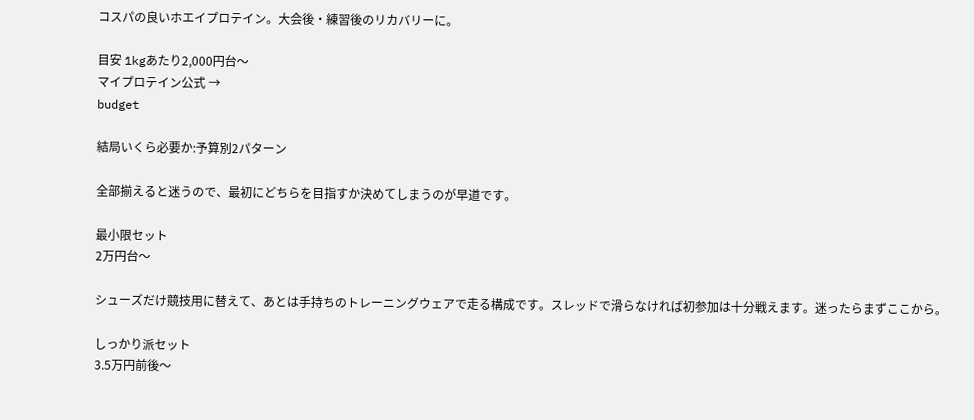コスパの良いホエイプロテイン。大会後・練習後のリカバリーに。

目安 1kgあたり2,000円台〜
マイプロテイン公式 →
budget

結局いくら必要か:予算別2パターン

全部揃えると迷うので、最初にどちらを目指すか決めてしまうのが早道です。

最小限セット
2万円台〜

シューズだけ競技用に替えて、あとは手持ちのトレーニングウェアで走る構成です。スレッドで滑らなければ初参加は十分戦えます。迷ったらまずここから。

しっかり派セット
3.5万円前後〜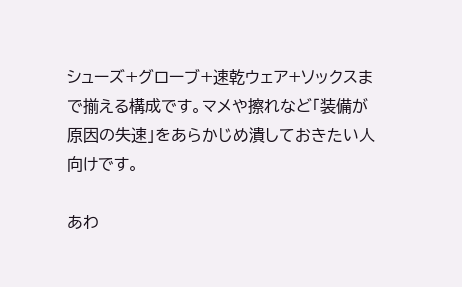シューズ+グローブ+速乾ウェア+ソックスまで揃える構成です。マメや擦れなど「装備が原因の失速」をあらかじめ潰しておきたい人向けです。

あわ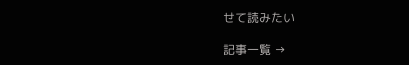せて読みたい

記事一覧 →